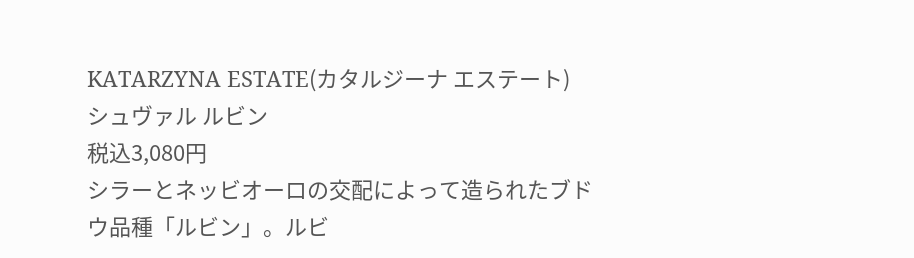KATARZYNA ESTATE(カタルジーナ エステート)
シュヴァル ルビン
税込3,080円
シラーとネッビオーロの交配によって造られたブドウ品種「ルビン」。ルビ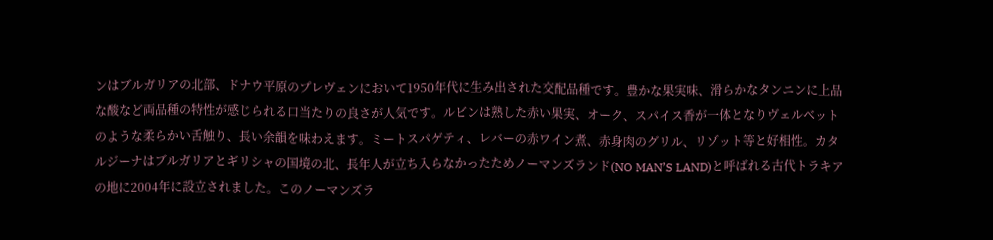ンはブルガリアの北部、ドナウ平原のプレヴェンにおいて1950年代に生み出された交配品種です。豊かな果実味、滑らかなタンニンに上品な酸など両品種の特性が感じられる口当たりの良さが人気です。ルビンは熟した赤い果実、オーク、スパイス香が一体となりヴェルベットのような柔らかい舌触り、長い余韻を味わえます。ミートスパゲティ、レバーの赤ワイン煮、赤身肉のグリル、リゾット等と好相性。カタルジーナはブルガリアとギリシャの国境の北、長年人が立ち入らなかったためノーマンズランド(NO MAN’S LAND)と呼ばれる古代トラキアの地に2004年に設立されました。このノーマンズラ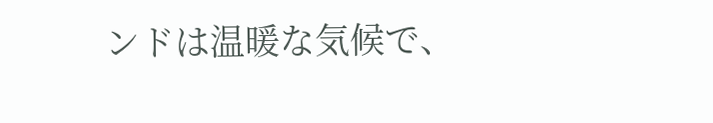ンドは温暖な気候で、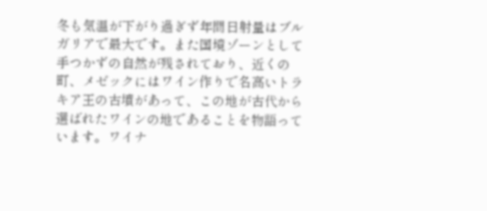冬も気温が下がり過ぎず年間日射量はブルガリアで最大です。また国境ゾーンとして手つかずの自然が残されており、近くの町、メゼックにはワイン作りで名高いトラキア王の古墳があって、この地が古代から選ばれたワインの地であることを物語っています。ワイナ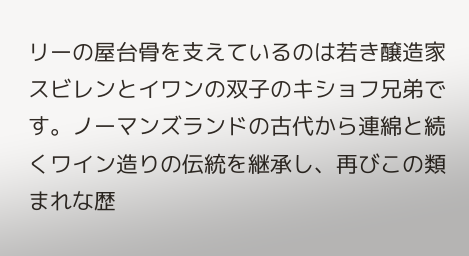リーの屋台骨を支えているのは若き醸造家スビレンとイワンの双子のキショフ兄弟です。ノーマンズランドの古代から連綿と続くワイン造りの伝統を継承し、再びこの類まれな歴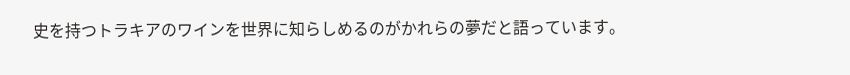史を持つトラキアのワインを世界に知らしめるのがかれらの夢だと語っています。